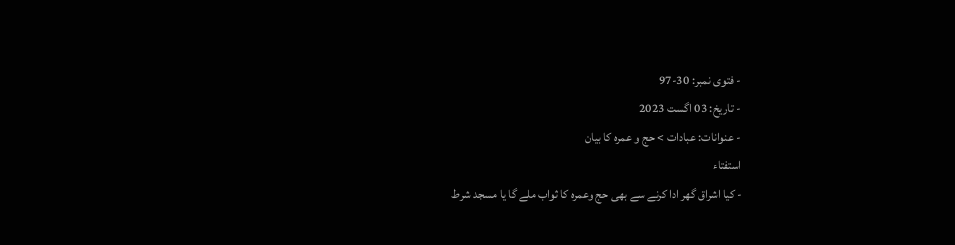- فتوی نمبر: 30-97
- تاریخ: 03 اگست 2023
- عنوانات: عبادات > حج و عمرہ کا بیان
استفتاء
- کیا اشراق گھر ادا کرنے سے بھی حج وعمرہ کا ثواب ملے گا یا مسجد شرط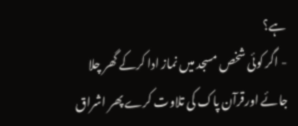ہے؟
- اگر کوئی شخص مسجد میں نماز ادا کرکے گھر چلا جائے اورقرآن پاک کی تلاوت کرے پھر اشراق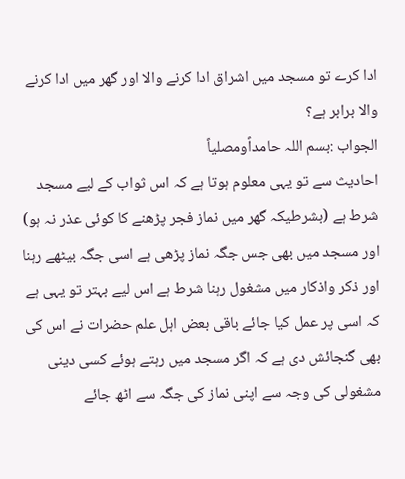ادا کرے تو مسجد میں اشراق ادا کرنے والا اور گھر میں ادا کرنے والا برابر ہے؟
الجواب :بسم اللہ حامداًومصلیاً
احادیث سے تو یہی معلوم ہوتا ہے کہ اس ثواب کے لیے مسجد شرط ہے (بشرطیکہ گھر میں نماز فجر پڑھنے کا کوئی عذر نہ ہو) اور مسجد میں بھی جس جگہ نماز پڑھی ہے اسی جگہ بیٹھے رہنا اور ذکر واذکار میں مشغول رہنا شرط ہے اس لیے بہتر تو یہی ہے کہ اسی پر عمل کیا جائے باقی بعض اہل علم حضرات نے اس کی بھی گنجائش دی ہے کہ اگر مسجد میں رہتے ہوئے کسی دینی مشغولی کی وجہ سے اپنی نماز کی جگہ سے اٹھ جائے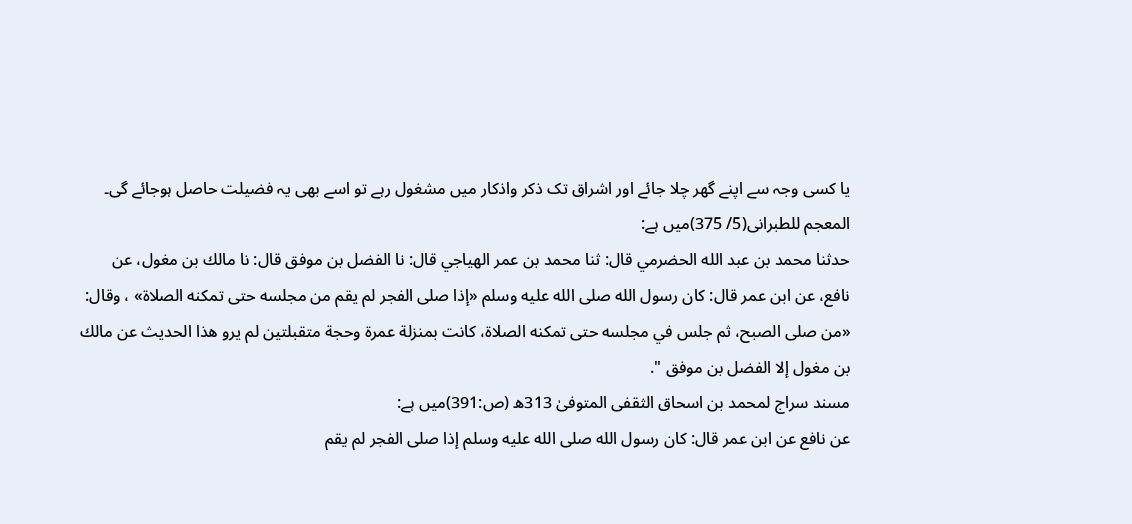یا کسی وجہ سے اپنے گھر چلا جائے اور اشراق تک ذکر واذکار میں مشغول رہے تو اسے بھی یہ فضیلت حاصل ہوجائے گی۔
المعجم للطبرانی(5/ 375)میں ہے:
حدثنا محمد بن عبد الله الحضرمي قال: ثنا محمد بن عمر الهياجي قال: نا الفضل بن موفق قال: نا مالك بن مغول، عن نافع، عن ابن عمر قال: كان رسول الله صلى الله عليه وسلم «إذا صلى الفجر لم يقم من مجلسه حتى تمكنه الصلاة» ، وقال: «من صلى الصبح، ثم جلس في مجلسه حتى تمكنه الصلاة، كانت بمنزلة عمرة وحجة متقبلتين لم يرو هذا الحديث عن مالك بن مغول إلا الفضل بن موفق ".
مسند سراج لمحمد بن اسحاق الثقفی المتوفیٰ 313ھ (ص:391)میں ہے:
عن نافع عن ابن عمر قال: كان رسول الله صلى الله عليه وسلم إذا صلى الفجر لم يقم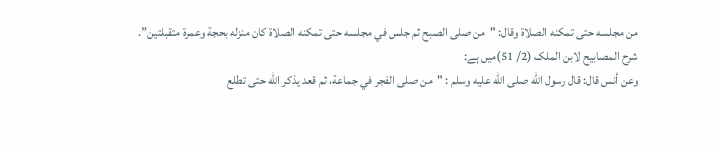من مجلسه حتى تمكنه الصلاة وقال: "من صلى الصبح ثم جلس في مجلسه حتى تمكنه الصلاة كان منزله بحجة وعمرة متقبلتين”.
شرح المصابیح لابن الملک (2/ 51)میں ہے:
وعن أنس قال: قال رسول الله صلى الله عليه وسلم : "من صلى الفجر في جماعة، ثم قعد يذكر الله حتى تطلع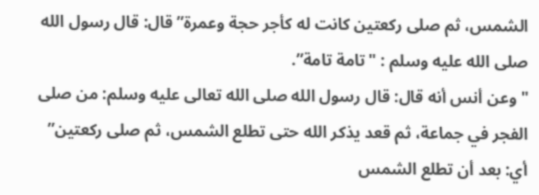الشمس، ثم صلى ركعتين كانت له كأجر حجة وعمرة” قال: قال رسول الله صلى الله عليه وسلم : "تامة تامة”.
"وعن أنس أنه قال: قال رسول الله صلى الله تعالى عليه وسلم: من صلى الفجر في جماعة، ثم قعد يذكر الله حتى تطلع الشمس، ثم صلى ركعتين” أي: بعد أن تطلع الشمس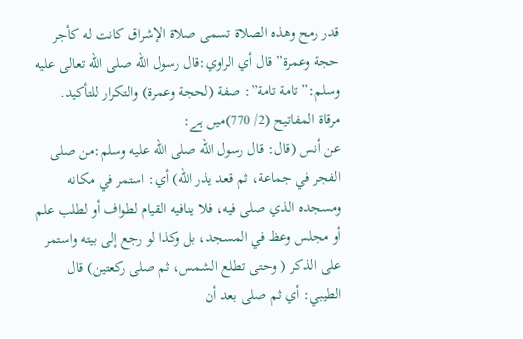قدر رمح وهذه الصلاة تسمى صلاة الإشراق كانت له كأجر حجة وعمرة” قال أي الراوي:قال رسول الله صلى الله تعالى عليه وسلم:” تامة تامة”: صفة (لحجة وعمرة) والتكرار للتأكيد.
مرقاۃ المفاتیح (2/ 770)میں ہے:
عن أنس (قال: قال رسول الله صلى الله عليه وسلم:من صلى الفجر في جماعة، ثم قعد يذر الله) أي: استمر في مكانه ومسجده الذي صلى فيه، فلا ينافيه القيام لطواف أو لطلب علم أو مجلس وعظ في المسجد، بل وكذا لو رجع إلى بيته واستمر على الذكر ( وحتى تطلع الشمس، ثم صلى ركعتين) قال الطيبي: أي ثم صلى بعد أن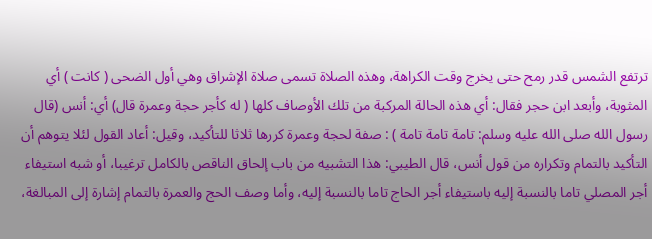ترتفع الشمس قدر رمح حتى يخرج وقت الكراهة، وهذه الصلاة تسمى صلاة الإشراق وهي أول الضحى ( كانت ) أي المثوبة، وأبعد ابن حجر فقال: أي هذه الحالة المركبة من تلك الأوصاف كلها ( له كأجر حجة وعمرة قال) أي: أنس (قال رسول الله صلى الله عليه وسلم: تامة تامة تامة ) : صفة لحجة وعمرة كررها ثلاثا للتأكيد، وقيل: أعاد القول لئلا يتوهم أن التأكيد بالتمام وتكراره من قول أنس، قال الطيبي: هذا التشبيه من باب إلحاق الناقص بالكامل ترغيبا، أو شبه استيفاء أجر المصلي تاما بالنسبة إليه باستيفاء أجر الحاج تاما بالنسبة إليه، وأما وصف الحج والعمرة بالتمام إشارة إلى المبالغة،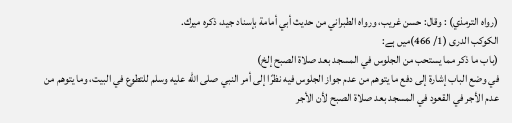(رواه الترمذي) : وقال: حسن غريب، ورواه الطبراني من حديث أبي أمامة بإسناد جيد، ذكره ميرك.
الکوکب الدری (1/ 466)میں ہے:
(باب ما ذكر مما يستحب من الجلوس في المسجد بعد صلاة الصبح إلخ)
في وضع الباب إشارة إلى دفع ما يتوهم من عدم جواز الجلوس فيه نظرًا إلى أمر النبي صلى الله عليه وسلم للتطوع في البيت، وما يتوهم من عدم الأجر في القعود في المسجد بعد صلاة الصبح لأن الأجر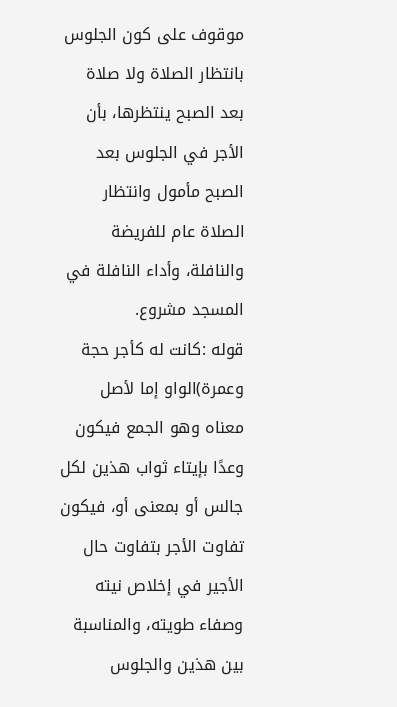موقوف على كون الجلوس بانتظار الصلاة ولا صلاة بعد الصبح ينتظرها، بأن الأجر في الجلوس بعد الصبح مأمول وانتظار الصلاة عام للفريضة والنافلة، وأداء النافلة في المسجد مشروع.
قوله :كانت له كأجر حجة وعمرة)الواو إما لأصل معناه وهو الجمع فيكون وعدًا بإيتاء ثواب هذين لكل جالس أو بمعنى أو، فيكون تفاوت الأجر بتفاوت حال الأجير في إخلاص نيته وصفاء طويته، والمناسبة بين هذين والجلوس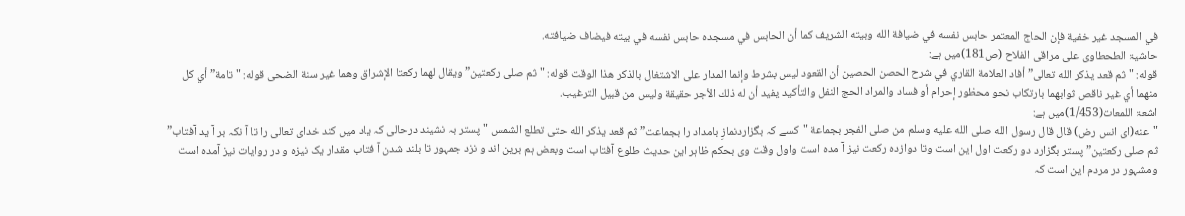في المسجد غير خفية فإن الحاج المعتمر حابس نفسه في ضيافة الله وبيته الشريف كما أن الحابس في مسجده حابس نفسه في بيته فيضاف ضيافته.
حاشیۃ الطحطاوی علی مراقی الفلاح (ص181)میں ہے:
قوله: "ثم قعد يذكر الله تعالى” أفاد العلامة القاري في شرح الحصن الحصين أن القعود ليس بشرط وإنما المدار على الاشتغال بالذكر هذا الوقت قوله: "ثم صلى ركعتين” ويقال لهما ركعتا الإشراق وهما غير سنة الضحى قوله: "تامة” أي كل منهما أي غير ناقص ثوابهما بارتكاب نحو محظور إحرام أو فساد والمراد الحج النفل والتأكيد يفيد أن له ذلك الأجر حقيقة وليس من قبيل الترغيب.
اشعۃ اللمعات(1/453)میں ہے:
"عنه(ای انس رض) قال قال رسول الله صلی الله عليه وسلم من صلی الفجر بجماعة "کسے کہ بگزاردنمازِ بامداد را بجماعت” ثم قعد یذکر الله حتی تطلع الشمس "پستر بہ نشیند درحالی کہ یاد میں کند خدای تعالی را تا آ نکہ بر آ ید آفتاب” ثم صلی رکعتین” پستر بگزارد دو رکعت اول این است وتا دوازدہ رکعت نیز آ مدہ است واول وقت وی بحکم ظاہر این حدیث طلوع آفتاب است وبعض ہم برین اند و نزد جمہور تا بلند شدن آ فتاب مقدار یک نیزہ و در روایات نیز آمدہ است ومشہور در مردم این است کہ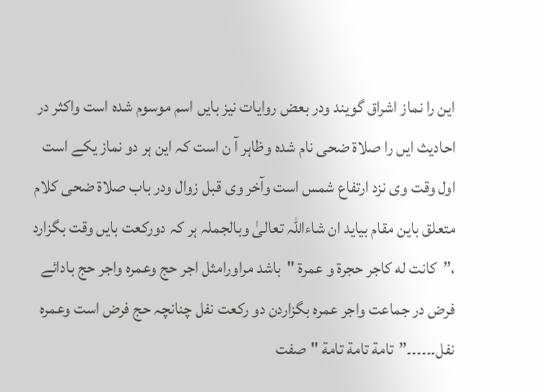این را نماز اشراق گویند ودر بعض روایات نیز بایں اسم موسوم شدہ است واکثر در احادیث ایں را صلاة ضحی نام شدہ وظاہر آ ن است کہ این ہر دو نماز یکے است اول وقت وی نزد ارتفاع شمس است وآخر وی قبل زوال ودر باب صلاة ضحی کلام متعلق باین مقام بیاید ان شاءاللہ تعالیٰ وبالجملہ ہر کہ دورکعت بایں وقت بگزارد ،”كانت له كاجر حجرة و عمرة "باشد مراورامثل اجر حج وعمرہ واجر حج بادائے فرض در جماعت واجر عمرہ بگزاردن دو رکعت نفل چنانچہ حج فرض است وعمرہ نفل۔۔۔۔۔۔”تامة تامة تامة "صفت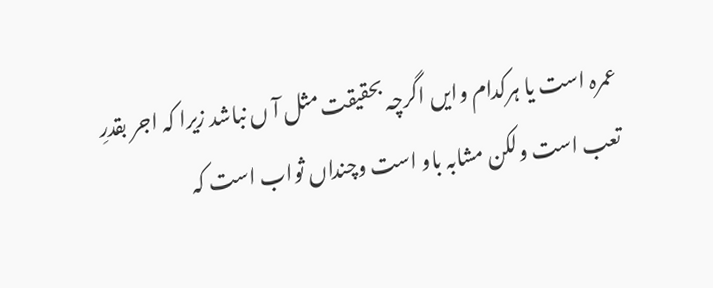عمرہ است یا ہرکدام وایں اگرچہ بحقیقت مثل آ ں نباشد زیرا کہ اجر بقدرِ تعب است ولکن مشابہ باو است وچنداں ثواب است کہ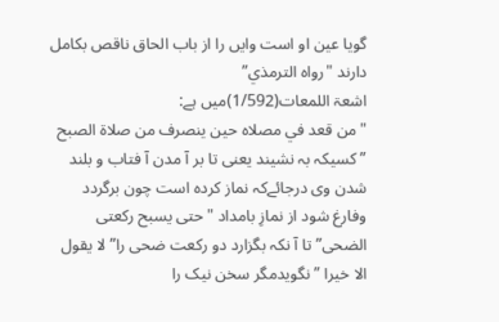گویا عین او است وایں را از باب الحاق ناقص بکامل دارند "رواه الترمذي”
اشعۃ اللمعات(1/592)میں ہے:
"من قعد في مصلاه حين ينصرف من صلاة الصبح ” کسیکہ بہ نشیند یعنی تا بر آ مدن آ فتاب و بلند شدن وی درجائےکہ نماز کردہ است چون برگردد وفارغ شود از نمازِ بامداد "حتى يسبح ركعتى الضحى” تا آ نکہ بگزارد دو رکعت ضحی را”لا يقول الا خيرا ” نگویدمگر سخن نیک را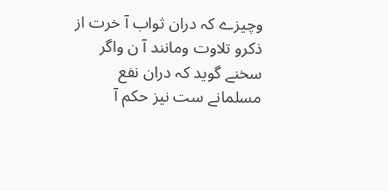وچیزے کہ دران ثواب آ خرت از ذکرو تلاوت ومانند آ ن واگر سخنے گوید کہ دران نفع مسلمانے ست نیز حکم آ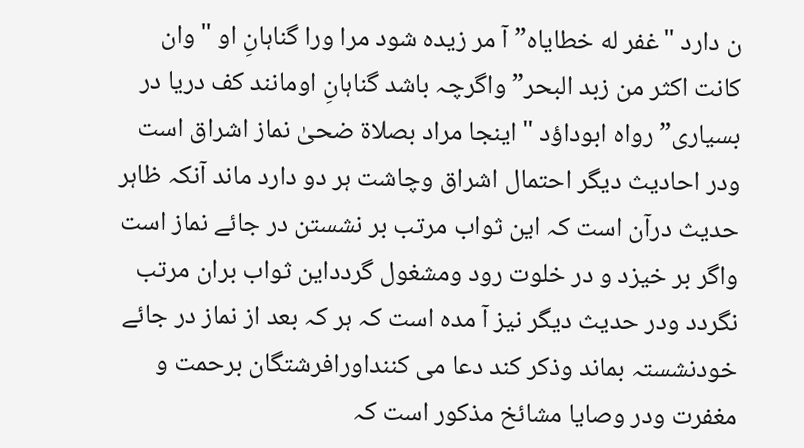ن دارد "غفر له خطاياه” آ مر زیدہ شود مرا ورا گناہانِ او "وان كانت اكثر من زبد البحر” واگرچہ باشد گناہانِ اومانند کف دریا در بسیاری” رواه ابوداؤد "اینجا مراد بصلاۃ ضحیٰ نماز اشراق است ودر احادیث دیگر احتمال اشراق وچاشت ہر دو دارد ماند آنکہ ظاہر حدیث درآن است کہ این ثواب مرتب بر نشستن در جائے نماز است واگر بر خیزد و در خلوت رود ومشغول گردداین ثواب بران مرتب نگردد ودر حدیث دیگر نیز آ مدہ است کہ ہر کہ بعد از نماز در جائے خودنشستہ بماند وذکر کند دعا می کننداورافرشتگان برحمت و مغفرت ودر وصایا مشائخ مذکور است کہ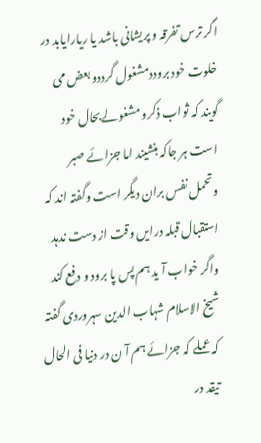اگر ترس تفرقہ و پریشانی باشد یا ریارایابد در خلوت خود بروددمشغول گرددو بعض می گویند کہ ثواب ذکرو مشغولےبحال خود است ہر جاکہ بنشیند اما جزائے صبر وتحمل نفس بران دیگر است وگفتہ اند کہ استقبال قبلہ درایں وقت از دست ندہد واگر خواب آ ید ہم پس پا برود و دفع کند شیخ الاسلام شہاب الدین سہروردی گفتہ کہ عملے کہ جزائے ہم آ ن در دنیا فی الحال تیقد در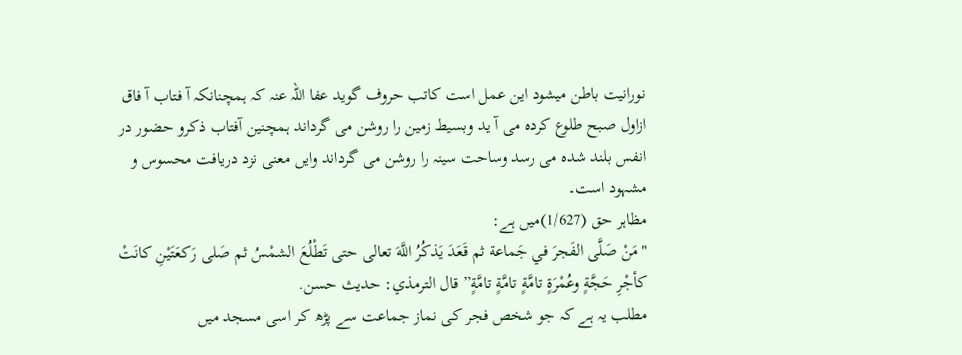نورانیت باطن میشود این عمل است کاتب حروف گوید عفا اللہ عنہ کہ ہمچنانکہ آ فتاب آ فاق ازاول صبح طلوع کردہ می آ ید وبسیط زمین را روشن می گرداند ہمچنین آفتاب ذکرو حضور در انفس بلند شدہ می رسد وساحت سینہ را روشن می گرداند وایں معنی نزد دریافت محسوس و مشہود است۔
مظاہر حق (1/627)میں ہے:
"مَنْ صَلَّى الفَجرَ في جَماعة ثم قَعَدَ يَذكُرُ اللَّهَ تعالى حتى تَطْلُعَ الشمْسُ ثم صَلى رَكعَتَيْنِ كانَتْ كأجْرِ حَجَّةٍ وعُمْرَةٍ تامَّةٍ تامَّةٍ تامَّةٍ” قال الترمذي: حديث حسن.
مطلب یہ ہے کہ جو شخص فجر کی نماز جماعت سے پڑھ کر اسی مسجد میں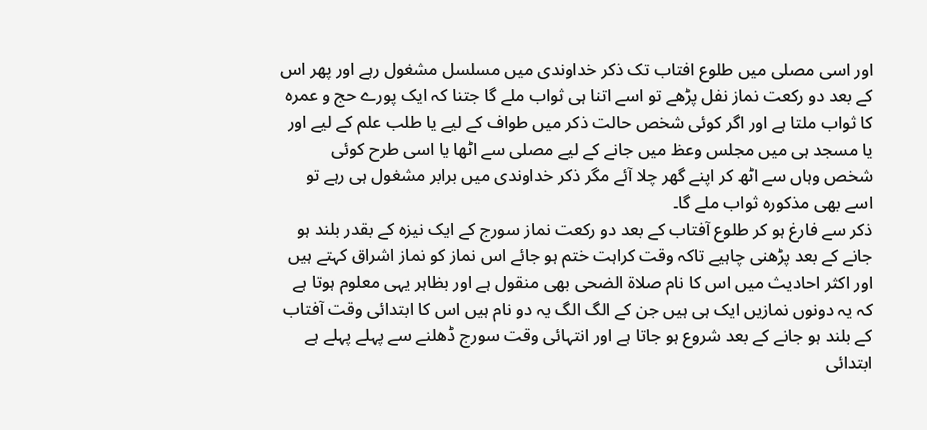اور اسی مصلی میں طلوع افتاب تک ذکر خداوندی میں مسلسل مشغول رہے اور پھر اس کے بعد دو رکعت نماز نفل پڑھے تو اسے اتنا ہی ثواب ملے گا جتنا کہ ایک پورے حج و عمرہ کا ثواب ملتا ہے اور اگر کوئی شخص حالت ذکر میں طواف کے لیے یا طلب علم کے لیے اور یا مسجد ہی میں مجلس وعظ میں جانے کے لیے مصلی سے اٹھا یا اسی طرح کوئی شخص وہاں سے اٹھ کر اپنے گھر چلا آئے مگر ذکر خداوندی میں برابر مشغول ہی رہے تو اسے بھی مذکورہ ثواب ملے گا۔
ذکر سے فارغ ہو کر طلوع آفتاب کے بعد دو رکعت نماز سورج کے ایک نیزہ کے بقدر بلند ہو جانے کے بعد پڑھنی چاہیے تاکہ وقت کراہت ختم ہو جائے اس نماز کو نماز اشراق کہتے ہیں اور اکثر احادیث میں اس کا نام صلاۃ الضحی بھی منقول ہے اور بظاہر یہی معلوم ہوتا ہے کہ یہ دونوں نمازیں ایک ہی ہیں جن کے الگ الگ یہ دو نام ہیں اس کا ابتدائی وقت آفتاب کے بلند ہو جانے کے بعد شروع ہو جاتا ہے اور انتہائی وقت سورج ڈھلنے سے پہلے پہلے ہے ابتدائی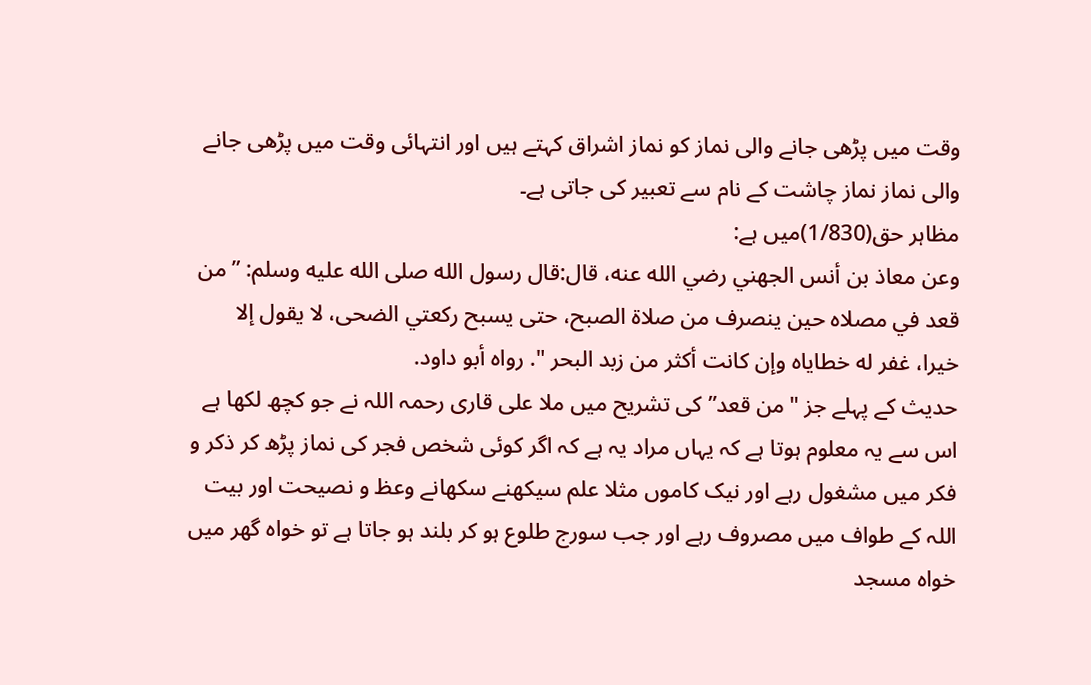وقت میں پڑھی جانے والی نماز کو نماز اشراق کہتے ہیں اور انتہائی وقت میں پڑھی جانے والی نماز نماز چاشت کے نام سے تعبیر کی جاتی ہے۔
مظاہر حق(1/830)میں ہے:
وعن معاذ بن أنس الجهني رضي الله عنه، قال:قال رسول الله صلى الله عليه وسلم: ” من قعد في مصلاه حين ينصرف من صلاة الصبح، حتى يسبح ركعتي الضحى، لا يقول إلا خيرا، غفر له خطاياه وإن كانت أكثر من زبد البحر ". رواه أبو داود.
حدیث کے پہلے جز "من قعد”کی تشریح میں ملا علی قاری رحمہ اللہ نے جو کچھ لکھا ہے اس سے یہ معلوم ہوتا ہے کہ یہاں مراد یہ ہے کہ اگر کوئی شخص فجر کی نماز پڑھ کر ذکر و فکر میں مشغول رہے اور نیک کاموں مثلا علم سیکھنے سکھانے وعظ و نصیحت اور بیت اللہ کے طواف میں مصروف رہے اور جب سورج طلوع ہو کر بلند ہو جاتا ہے تو خواہ گھر میں خواہ مسجد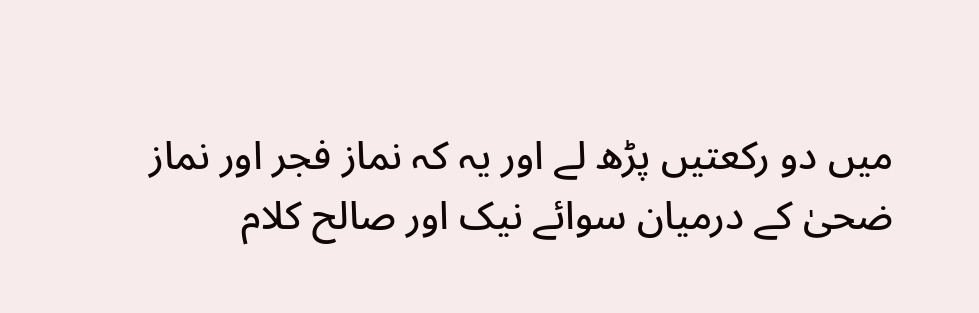میں دو رکعتیں پڑھ لے اور یہ کہ نماز فجر اور نماز ضحیٰ کے درمیان سوائے نیک اور صالح کلام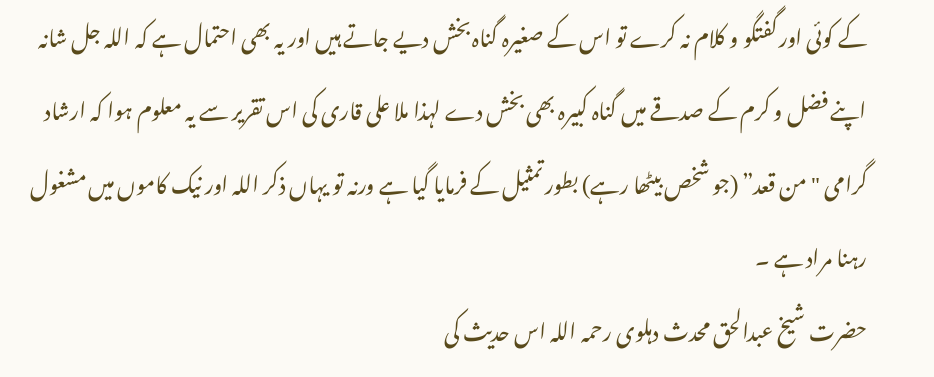کے کوئی اور گفتگو و کلام نہ کرے تو اس کے صغیرہ گناہ بخش دیے جاتے ہیں اور یہ بھی احتمال ہے کہ اللہ جل شانہ اپنے فضل و کرم کے صدقے میں گناہ کبیرہ بھی بخش دے لہذا ملا علی قاری کی اس تقریر سے یہ معلوم ہوا کہ ارشاد گرامی "من قعد” (جو شخص بیٹھا رہے) بطور تمثیل کے فرمایا گیا ہے ورنہ تو یہاں ذکر اللہ اور نیک کاموں میں مشغول رہنا مراد ہے ۔
حضرت شیخ عبدالحق محدث دہلوی رحمہ اللہ اس حدیث کی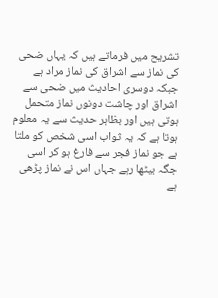تشریح میں فرماتے ہیں کہ یہاں ضحی کی نماز سے اشراق کی نماز مراد ہے جبکہ دوسری احادیث میں ضحی سے اشراق اور چاشت دونوں نماز متحمل ہوتی ہیں اور بظاہر حدیث سے یہ معلوم ہوتا ہے کہ یہ ثواب اسی شخص کو ملتا ہے جو نماز فجر سے فارغ ہو کر اسی جگہ بیٹھا رہے جہاں اس نے نماز پڑھی ہے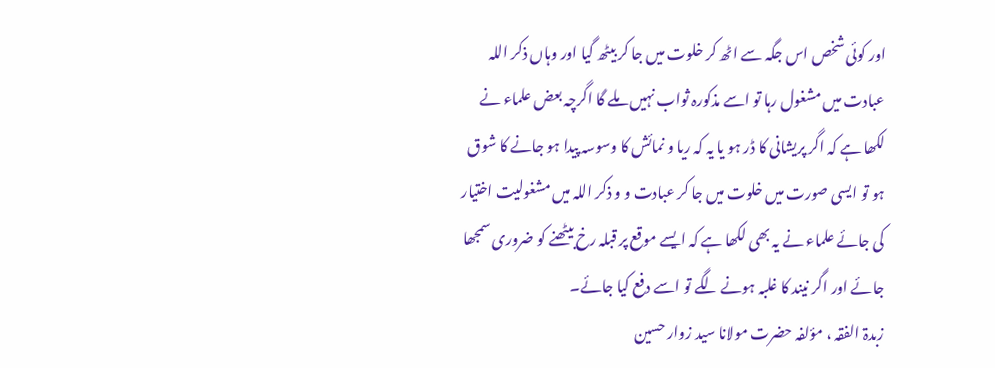اور کوئی شخص اس جگہ سے اٹھ کر خلوت میں جا کر بیٹھ گیا اور وہاں ذکر اللہ عبادت میں مشغول رہا تو اسے مذکورہ ثواب نہیں ملے گا اگرچہ بعض علماء نے لکھا ہے کہ اگر پریشانی کا ڈر ہو یا یہ کہ ریا و نمائش کا وسوسہ پیدا ہو جانے کا شوق ہو تو ایسی صورت میں خلوت میں جا کر عبادت و و ذکر اللہ میں مشغولیت اختیار کی جائے علماء نے یہ بھی لکھا ہے کہ ایسے موقع پر قبلہ رخ بیٹھنے کو ضروری سمجھا جائے اور اگر نیند کا غلبہ ہونے لگے تو اسے دفع کیا جائے۔
زبدۃ الفقہ ، مؤلفہ حضرت مولانا سید زوار حسین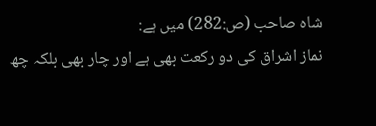شاہ صاحب (ص:282) میں ہے:
نماز اشراق کی دو رکعت بھی ہے اور چار بھی بلکہ چھ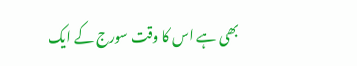بھی ہے اس کا وقت سورج کے ایک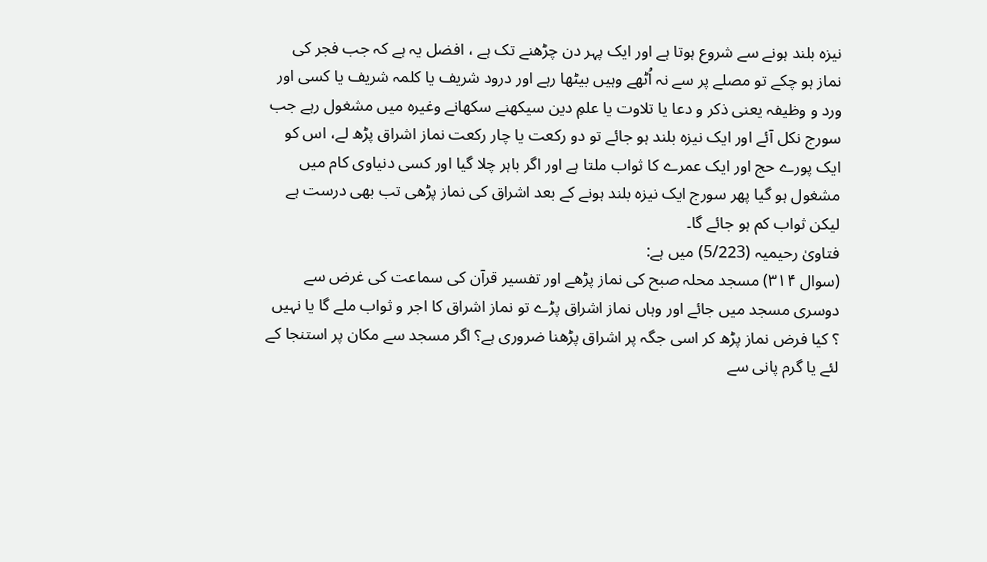نیزہ بلند ہونے سے شروع ہوتا ہے اور ایک پہر دن چڑھنے تک ہے ، افضل یہ ہے کہ جب فجر کی نماز ہو چکے تو مصلے پر سے نہ اُٹھے وہیں بیٹھا رہے اور درود شریف یا کلمہ شریف یا کسی اور ورد و وظیفہ یعنی ذکر و دعا یا تلاوت یا علمِ دین سیکھنے سکھانے وغیرہ میں مشغول رہے جب سورج نکل آئے اور ایک نیزہ بلند ہو جائے تو دو رکعت یا چار رکعت نماز اشراق پڑھ لے، اس کو ایک پورے حج اور ایک عمرے کا ثواب ملتا ہے اور اگر باہر چلا گیا اور کسی دنیاوی کام میں مشغول ہو گیا پھر سورج ایک نیزہ بلند ہونے کے بعد اشراق کی نماز پڑھی تب بھی درست ہے لیکن ثواب کم ہو جائے گا۔
فتاویٰ رحیمیہ (5/223) میں ہے:
(سوال ۳۱۴) مسجد محلہ صبح کی نماز پڑھے اور تفسیر قرآن کی سماعت کی غرض سے دوسری مسجد میں جائے اور وہاں نماز اشراق پڑے تو نماز اشراق کا اجر و ثواب ملے گا یا نہیں ؟ کیا فرض نماز پڑھ کر اسی جگہ پر اشراق پڑھنا ضروری ہے؟ اگر مسجد سے مکان پر استنجا کے لئے یا گرم پانی سے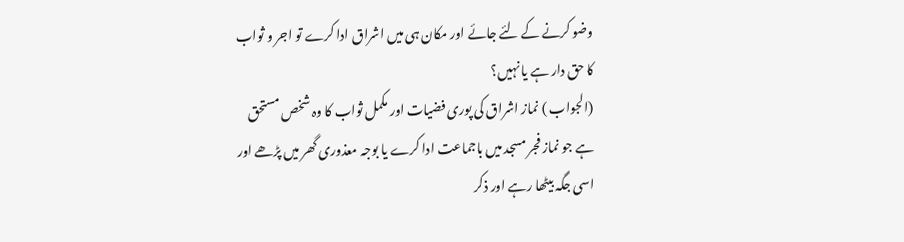وضو کرنے کے لئے جائے اور مکان ہی میں اشراق ادا کرے تو اجر و ثواب کا حق دار ہے یا نہیں؟
(الجواب ) نماز اشراق کی پوری فضیات اور مکمل ثواب کا وہ شخص مستحق ہے جو نماز فجر مسجد میں باجماعت ادا کرے یا بوجہ معذوری گھر میں پڑھے اور اسی جگہ بیٹھا رہے اور ذکر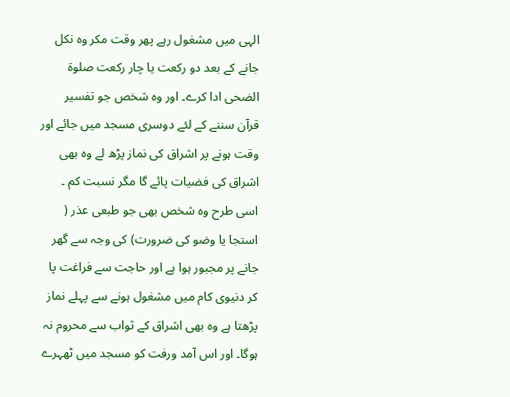الہی میں مشغول رہے پھر وقت مکر وہ نکل جانے کے بعد دو رکعت یا چار رکعت صلوۃ الضحی ادا کرے۔ اور وہ شخص جو تفسیر قرآن سننے کے لئے دوسری مسجد میں جائے اور وقت ہونے پر اشراق کی نماز پڑھ لے وہ بھی اشراق کی فضیات پائے گا مگر نسبت کم ۔ اسی طرح وہ شخص بھی جو طبعی عذر ( استجا یا وضو کی ضرورت) کی وجہ سے گھر جانے پر مجبور ہوا ہے اور حاجت سے فراغت پا کر دنیوی کام میں مشغول ہونے سے پہلے نماز پڑھتا ہے وہ بھی اشراق کے ثواب سے محروم نہ ہوگا۔ اور اس آمد ورفت کو مسجد میں ٹھہرے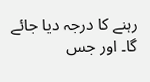رہنے کا درجہ دیا جائے گا۔ اور جس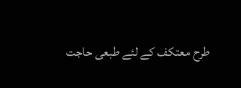طرح معتکف کے لئے طبعی حاجت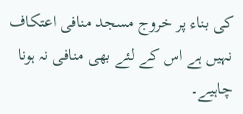کی بناء پر خروج مسجد منافی اعتکاف نہیں ہے اس کے لئے بھی منافی نہ ہونا چاہیے۔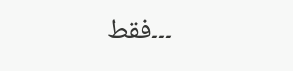۔۔۔فقط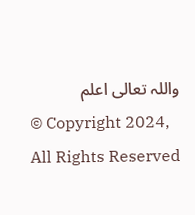واللہ تعالی اعلم
© Copyright 2024, All Rights Reserved